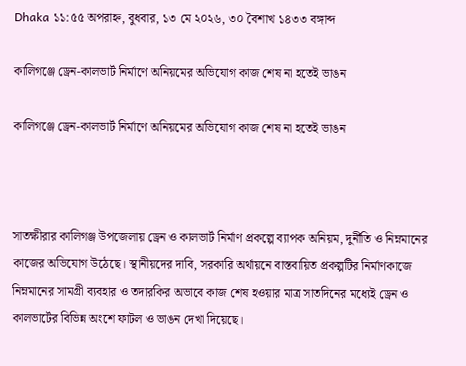Dhaka ১১:৫৫ অপরাহ্ন, বুধবার, ১৩ মে ২০২৬, ৩০ বৈশাখ ১৪৩৩ বঙ্গাব্দ

কালিগঞ্জে ড্রেন-কালভার্ট নির্মাণে অনিয়মের অভিযোগ কাজ শেষ না হতেই ভাঙন

কালিগঞ্জে ড্রেন-কালভার্ট নির্মাণে অনিয়মের অভিযোগ কাজ শেষ না হতেই ভাঙন



সাতক্ষীরার কালিগঞ্জ উপজেলায় ড্রেন ও কালভার্ট নির্মাণ প্রকল্পে ব্যাপক অনিয়ম, দুর্নীতি ও নিম্নমানের কাজের অভিযোগ উঠেছে। স্থানীয়দের দাবি, সরকারি অর্থায়নে বাস্তবায়িত প্রকল্পটির নির্মাণকাজে নিম্নমানের সামগ্রী ব্যবহার ও তদারকির অভাবে কাজ শেষ হওয়ার মাত্র সাতদিনের মধ্যেই ড্রেন ও কালভার্টের বিভিন্ন অংশে ফাটল ও ভাঙন দেখা দিয়েছে।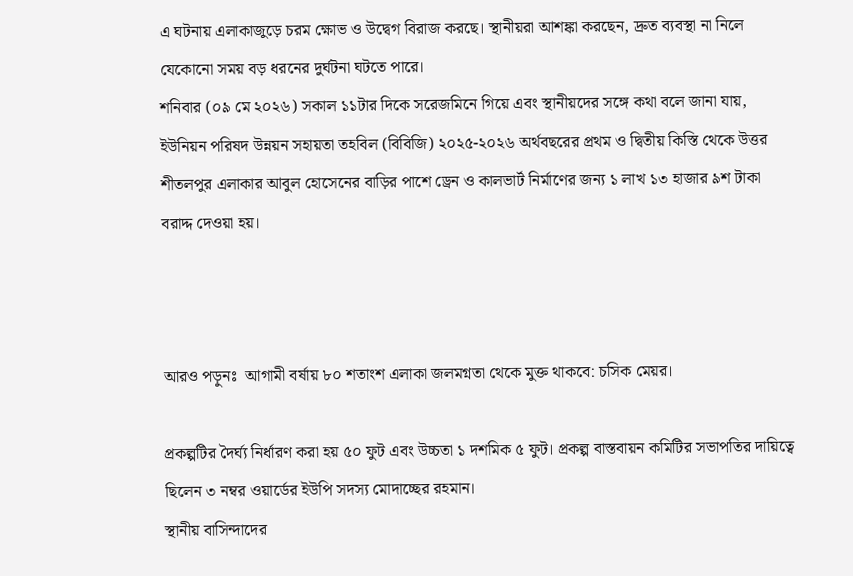এ ঘটনায় এলাকাজুড়ে চরম ক্ষোভ ও উদ্বেগ বিরাজ করছে। স্থানীয়রা আশঙ্কা করছেন, দ্রুত ব্যবস্থা না নিলে যেকোনো সময় বড় ধরনের দুর্ঘটনা ঘটতে পারে।
শনিবার (০৯ মে ২০২৬) সকাল ১১টার দিকে সরেজমিনে গিয়ে এবং স্থানীয়দের সঙ্গে কথা বলে জানা যায়, ইউনিয়ন পরিষদ উন্নয়ন সহায়তা তহবিল (বিবিজি) ২০২৫-২০২৬ অর্থবছরের প্রথম ও দ্বিতীয় কিস্তি থেকে উত্তর শীতলপুর এলাকার আবুল হোসেনের বাড়ির পাশে ড্রেন ও কালভার্ট নির্মাণের জন্য ১ লাখ ১৩ হাজার ৯শ টাকা বরাদ্দ দেওয়া হয়।



আরও পড়ুনঃ  আগামী বর্ষায় ৮০ শতাংশ এলাকা জলমগ্নতা থেকে মুক্ত থাকবে: চসিক মেয়র।

প্রকল্পটির দৈর্ঘ্য নির্ধারণ করা হয় ৫০ ফুট এবং উচ্চতা ১ দশমিক ৫ ফুট। প্রকল্প বাস্তবায়ন কমিটির সভাপতির দায়িত্বে ছিলেন ৩ নম্বর ওয়ার্ডের ইউপি সদস্য মোদাচ্ছের রহমান।
স্থানীয় বাসিন্দাদের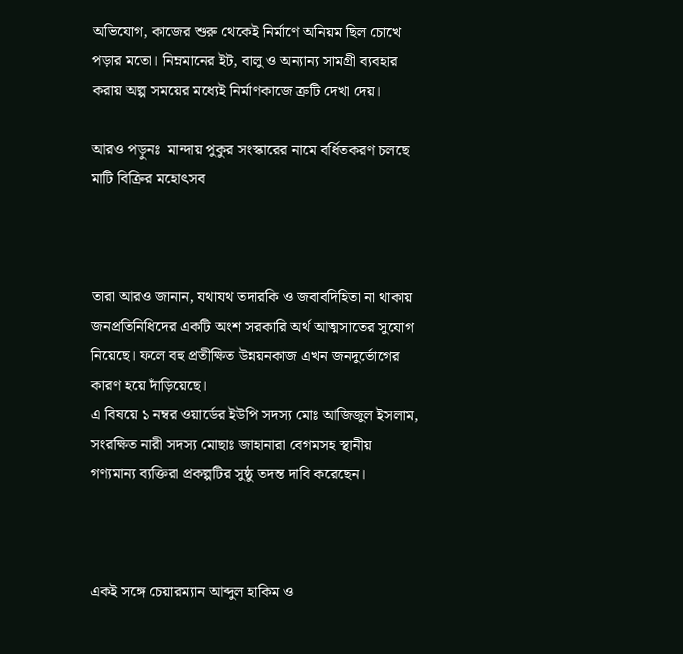অভিযোগ, কাজের শুরু থেকেই নির্মাণে অনিয়ম ছিল চোখে পড়ার মতো। নিম্নমানের ইট, বালু ও অন্যান্য সামগ্রী ব্যবহার করায় অল্প সময়ের মধ্যেই নির্মাণকাজে ত্রুটি দেখা দেয়।

আরও পড়ুনঃ  মান্দায় পুকুর সংস্কারের নামে বর্ধিতকরণ চলছে মাটি বিক্রির মহোৎসব



তারা আরও জানান, যথাযথ তদারকি ও জবাবদিহিতা না থাকায় জনপ্রতিনিধিদের একটি অংশ সরকারি অর্থ আত্মসাতের সুযোগ নিয়েছে। ফলে বহু প্রতীক্ষিত উন্নয়নকাজ এখন জনদুর্ভোগের কারণ হয়ে দাঁড়িয়েছে।
এ বিষয়ে ১ নম্বর ওয়ার্ডের ইউপি সদস্য মোঃ আজিজুল ইসলাম, সংরক্ষিত নারী সদস্য মোছাঃ জাহানারা বেগমসহ স্থানীয় গণ্যমান্য ব্যক্তিরা প্রকল্পটির সুষ্ঠু তদন্ত দাবি করেছেন।



একই সঙ্গে চেয়ারম্যান আব্দুল হাকিম ও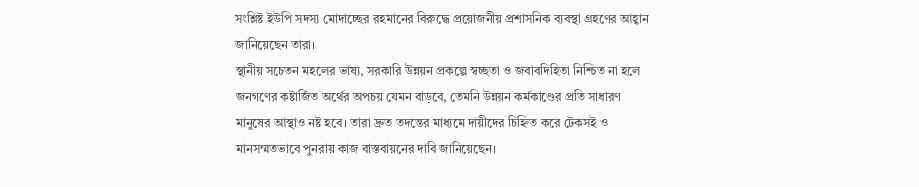সংশ্লিষ্ট ইউপি সদস্য মোদাচ্ছের রহমানের বিরুদ্ধে প্রয়োজনীয় প্রশাসনিক ব্যবস্থা গ্রহণের আহ্বান জানিয়েছেন তারা।
স্থানীয় সচেতন মহলের ভাষ্য, সরকারি উন্নয়ন প্রকল্পে স্বচ্ছতা ও জবাবদিহিতা নিশ্চিত না হলে জনগণের কষ্টার্জিত অর্থের অপচয় যেমন বাড়বে, তেমনি উন্নয়ন কর্মকাণ্ডের প্রতি সাধারণ মানুষের আস্থাও নষ্ট হবে। তারা দ্রুত তদন্তের মাধ্যমে দায়ীদের চিহ্নিত করে টেকসই ও মানসম্মতভাবে পুনরায় কাজ বাস্তবায়নের দাবি জানিয়েছেন।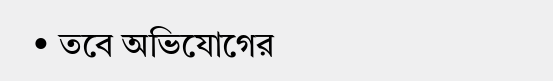• তবে অভিযোগের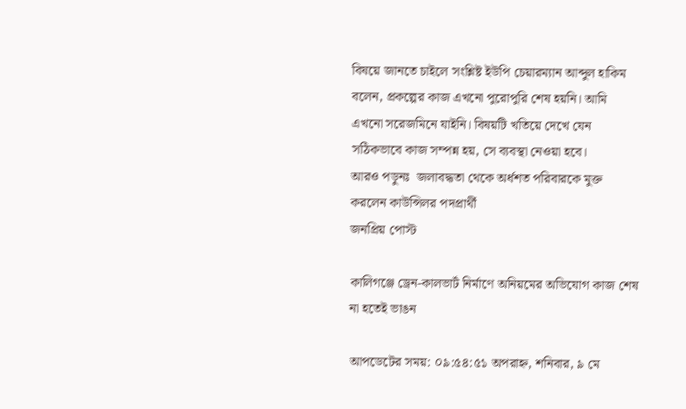বিষয়ে জানতে চাইলে সংশ্লিষ্ট ইউপি চেয়ারম্যান আব্দুল হাকিম বলেন, প্রকল্পের কাজ এখনো পুরোপুরি শেষ হয়নি। আমি এখনো সরেজমিনে যাইনি। বিষয়টি খতিয়ে দেখে যেন সঠিকভাবে কাজ সম্পন্ন হয়, সে ব্যবস্থা নেওয়া হবে।
আরও পড়ুনঃ  জলাবদ্ধতা থেকে অর্ধশত পরিবারকে মুক্ত করলেন কাউন্সিলর পদপ্রার্থী
জনপ্রিয় পোস্ট

কালিগঞ্জে ড্রেন-কালভার্ট নির্মাণে অনিয়মের অভিযোগ কাজ শেষ না হতেই ভাঙন

আপডেটের সময়: ০৯:৫৪:৫১ অপরাহ্ন, শনিবার, ৯ মে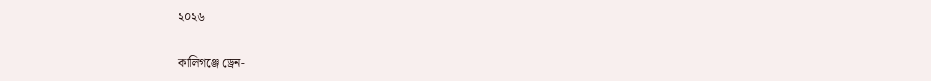২০২৬

কালিগঞ্জে ড্রেন-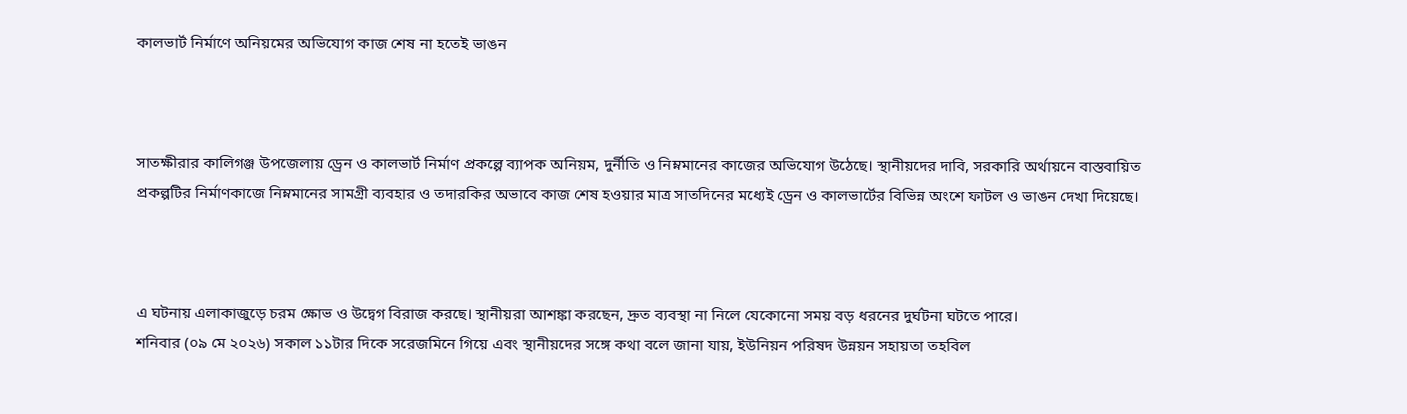কালভার্ট নির্মাণে অনিয়মের অভিযোগ কাজ শেষ না হতেই ভাঙন



সাতক্ষীরার কালিগঞ্জ উপজেলায় ড্রেন ও কালভার্ট নির্মাণ প্রকল্পে ব্যাপক অনিয়ম, দুর্নীতি ও নিম্নমানের কাজের অভিযোগ উঠেছে। স্থানীয়দের দাবি, সরকারি অর্থায়নে বাস্তবায়িত প্রকল্পটির নির্মাণকাজে নিম্নমানের সামগ্রী ব্যবহার ও তদারকির অভাবে কাজ শেষ হওয়ার মাত্র সাতদিনের মধ্যেই ড্রেন ও কালভার্টের বিভিন্ন অংশে ফাটল ও ভাঙন দেখা দিয়েছে।



এ ঘটনায় এলাকাজুড়ে চরম ক্ষোভ ও উদ্বেগ বিরাজ করছে। স্থানীয়রা আশঙ্কা করছেন, দ্রুত ব্যবস্থা না নিলে যেকোনো সময় বড় ধরনের দুর্ঘটনা ঘটতে পারে।
শনিবার (০৯ মে ২০২৬) সকাল ১১টার দিকে সরেজমিনে গিয়ে এবং স্থানীয়দের সঙ্গে কথা বলে জানা যায়, ইউনিয়ন পরিষদ উন্নয়ন সহায়তা তহবিল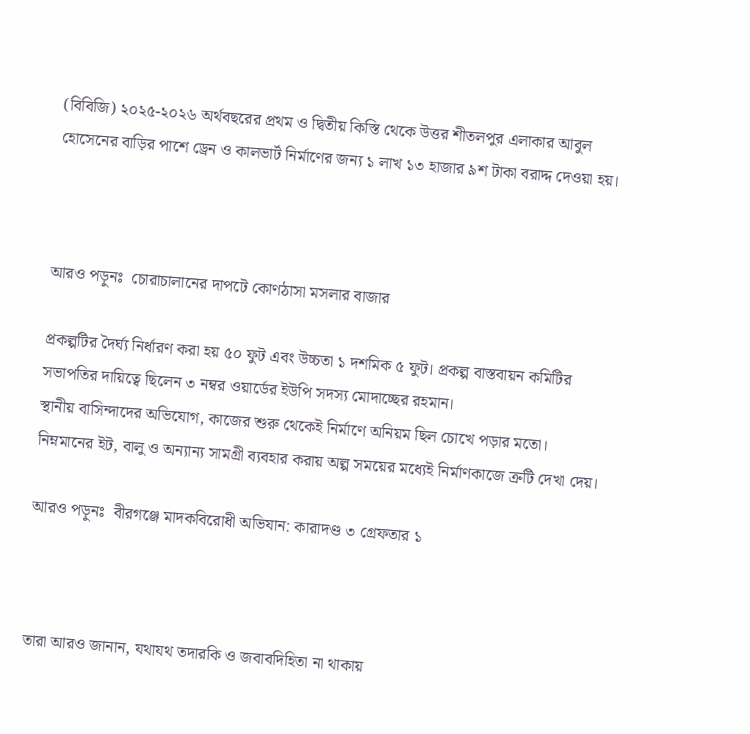(বিবিজি) ২০২৫-২০২৬ অর্থবছরের প্রথম ও দ্বিতীয় কিস্তি থেকে উত্তর শীতলপুর এলাকার আবুল হোসেনের বাড়ির পাশে ড্রেন ও কালভার্ট নির্মাণের জন্য ১ লাখ ১৩ হাজার ৯শ টাকা বরাদ্দ দেওয়া হয়।



আরও পড়ুনঃ  চোরাচালানের দাপটে কোণঠাসা মসলার বাজার

প্রকল্পটির দৈর্ঘ্য নির্ধারণ করা হয় ৫০ ফুট এবং উচ্চতা ১ দশমিক ৫ ফুট। প্রকল্প বাস্তবায়ন কমিটির সভাপতির দায়িত্বে ছিলেন ৩ নম্বর ওয়ার্ডের ইউপি সদস্য মোদাচ্ছের রহমান।
স্থানীয় বাসিন্দাদের অভিযোগ, কাজের শুরু থেকেই নির্মাণে অনিয়ম ছিল চোখে পড়ার মতো। নিম্নমানের ইট, বালু ও অন্যান্য সামগ্রী ব্যবহার করায় অল্প সময়ের মধ্যেই নির্মাণকাজে ত্রুটি দেখা দেয়।

আরও পড়ুনঃ  বীরগঞ্জে মাদকবিরোধী অভিযান: কারাদণ্ড ৩ গ্রেফতার ১



তারা আরও জানান, যথাযথ তদারকি ও জবাবদিহিতা না থাকায়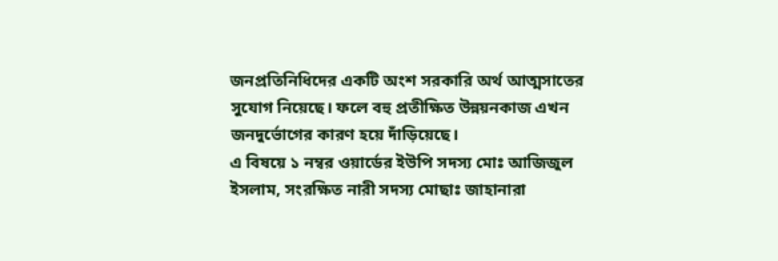জনপ্রতিনিধিদের একটি অংশ সরকারি অর্থ আত্মসাতের সুযোগ নিয়েছে। ফলে বহু প্রতীক্ষিত উন্নয়নকাজ এখন জনদুর্ভোগের কারণ হয়ে দাঁড়িয়েছে।
এ বিষয়ে ১ নম্বর ওয়ার্ডের ইউপি সদস্য মোঃ আজিজুল ইসলাম, সংরক্ষিত নারী সদস্য মোছাঃ জাহানারা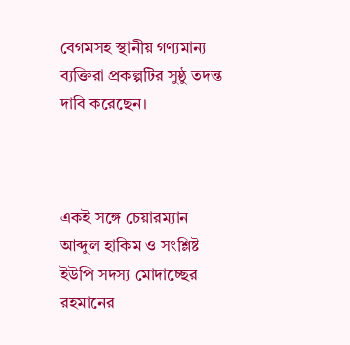বেগমসহ স্থানীয় গণ্যমান্য ব্যক্তিরা প্রকল্পটির সুষ্ঠু তদন্ত দাবি করেছেন।



একই সঙ্গে চেয়ারম্যান আব্দুল হাকিম ও সংশ্লিষ্ট ইউপি সদস্য মোদাচ্ছের রহমানের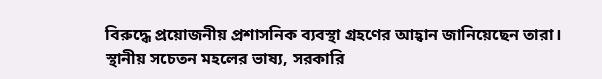বিরুদ্ধে প্রয়োজনীয় প্রশাসনিক ব্যবস্থা গ্রহণের আহ্বান জানিয়েছেন তারা।
স্থানীয় সচেতন মহলের ভাষ্য, সরকারি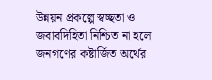উন্নয়ন প্রকল্পে স্বচ্ছতা ও জবাবদিহিতা নিশ্চিত না হলে জনগণের কষ্টার্জিত অর্থের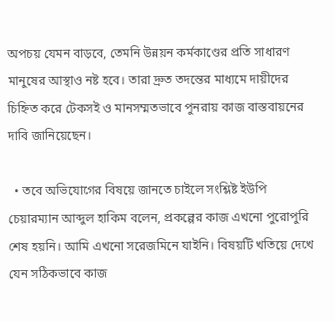অপচয় যেমন বাড়বে, তেমনি উন্নয়ন কর্মকাণ্ডের প্রতি সাধারণ মানুষের আস্থাও নষ্ট হবে। তারা দ্রুত তদন্তের মাধ্যমে দায়ীদের চিহ্নিত করে টেকসই ও মানসম্মতভাবে পুনরায় কাজ বাস্তবায়নের দাবি জানিয়েছেন।

  • তবে অভিযোগের বিষয়ে জানতে চাইলে সংশ্লিষ্ট ইউপি চেয়ারম্যান আব্দুল হাকিম বলেন, প্রকল্পের কাজ এখনো পুরোপুরি শেষ হয়নি। আমি এখনো সরেজমিনে যাইনি। বিষয়টি খতিয়ে দেখে যেন সঠিকভাবে কাজ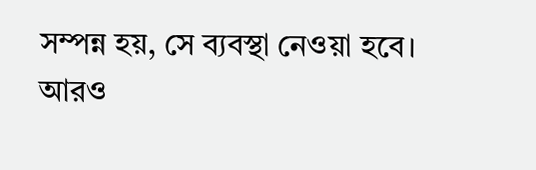সম্পন্ন হয়, সে ব্যবস্থা নেওয়া হবে।
আরও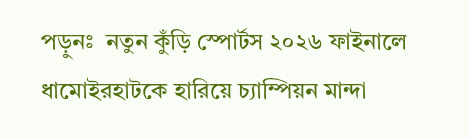পড়ুনঃ  নতুন কুঁড়ি স্পোর্টস ২০২৬ ফাইনালে ধামোইরহাটকে হারিয়ে চ্যাম্পিয়ন মান্দা